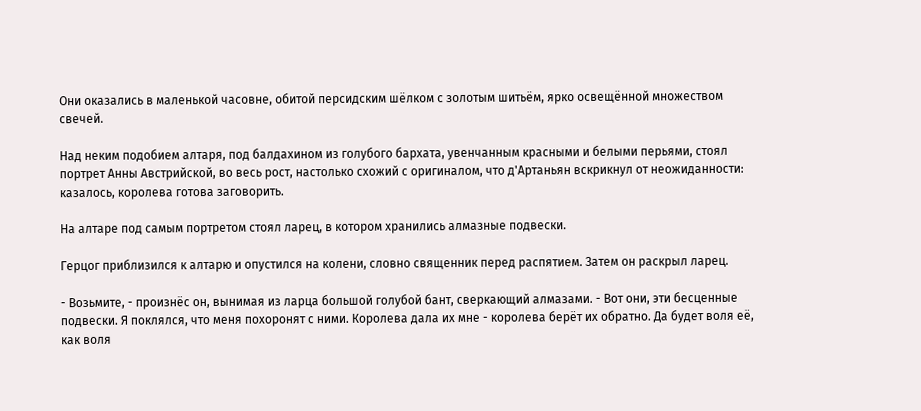Они оказались в маленькой часовне, обитой персидским шёлком с золотым шитьём, ярко освещённой множеством свечей.

Над неким подобием алтаря, под балдахином из голубого бархата, увенчанным красными и белыми перьями, стоял портрет Анны Австрийской, во весь рост, настолько схожий с оригиналом, что д'Артаньян вскрикнул от неожиданности: казалось, королева готова заговорить.

На алтаре под самым портретом стоял ларец, в котором хранились алмазные подвески.

Герцог приблизился к алтарю и опустился на колени, словно священник перед распятием. Затем он раскрыл ларец.

- Возьмите, - произнёс он, вынимая из ларца большой голубой бант, сверкающий алмазами. - Вот они, эти бесценные подвески. Я поклялся, что меня похоронят с ними. Королева дала их мне - королева берёт их обратно. Да будет воля её, как воля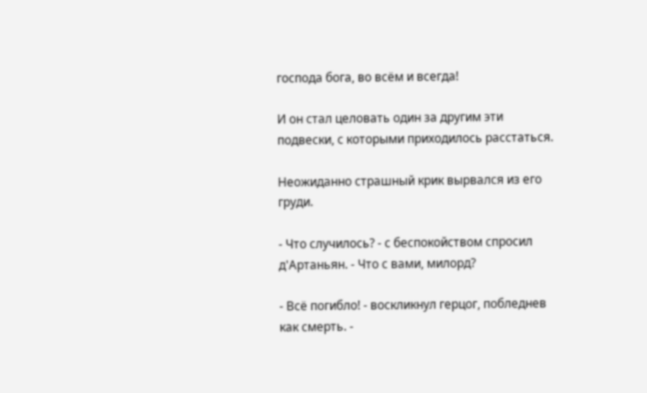господа бога, во всём и всегда!

И он стал целовать один за другим эти подвески, с которыми приходилось расстаться.

Неожиданно страшный крик вырвался из его груди.

- Что случилось? - с беспокойством спросил д'Артаньян. - Что с вами, милорд?

- Всё погибло! - воскликнул герцог, побледнев как смерть. -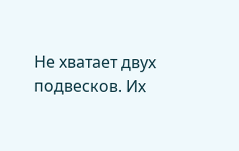Не хватает двух подвесков. Их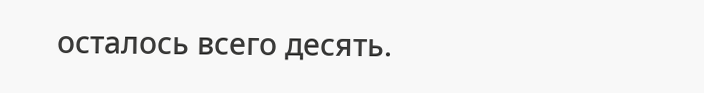осталось всего десять.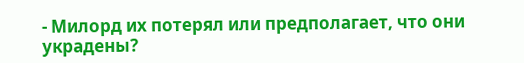- Милорд их потерял или предполагает, что они украдены?